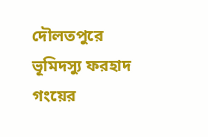দৌলতপুরে ভূমিদস্যু ফরহাদ গংয়ের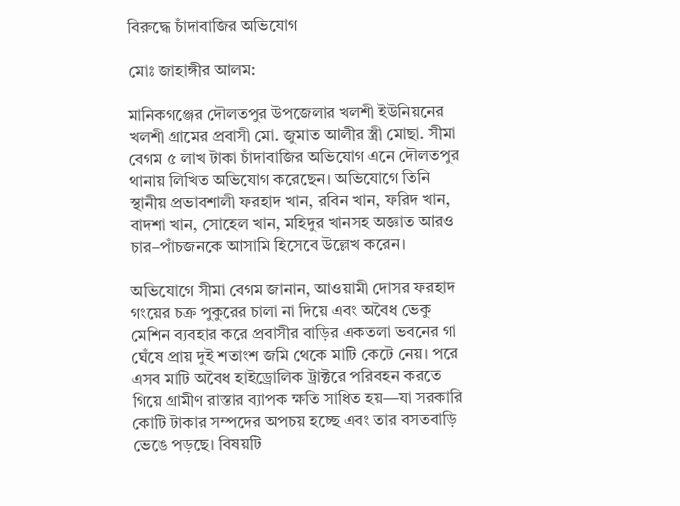বিরুদ্ধে চাঁদাবাজির অভিযোগ

মোঃ জাহাঙ্গীর আলম:

মানিকগঞ্জের দৌলতপুর উপজেলার খলশী ইউনিয়নের খলশী গ্রামের প্রবাসী মো. জুমাত আলীর স্ত্রী মোছা. সীমা বেগম ৫ লাখ টাকা চাঁদাবাজির অভিযোগ এনে দৌলতপুর থানায় লিখিত অভিযোগ করেছেন। অভিযোগে তিনি স্থানীয় প্রভাবশালী ফরহাদ খান, রবিন খান, ফরিদ খান, বাদশা খান, সোহেল খান, মহিদুর খানসহ অজ্ঞাত আরও চার–পাঁচজনকে আসামি হিসেবে উল্লেখ করেন।

অভিযোগে সীমা বেগম জানান, আওয়ামী দোসর ফরহাদ গংয়ের চক্র পুকুরের চালা না দিয়ে এবং অবৈধ ভেকু মেশিন ব্যবহার করে প্রবাসীর বাড়ির একতলা ভবনের গা ঘেঁষে প্রায় দুই শতাংশ জমি থেকে মাটি কেটে নেয়। পরে এসব মাটি অবৈধ হাইড্রোলিক ট্রাক্টরে পরিবহন করতে গিয়ে গ্রামীণ রাস্তার ব্যাপক ক্ষতি সাধিত হয়—যা সরকারি কোটি টাকার সম্পদের অপচয় হচ্ছে এবং তার বসতবাড়ি ভেঙে পড়ছে। বিষয়টি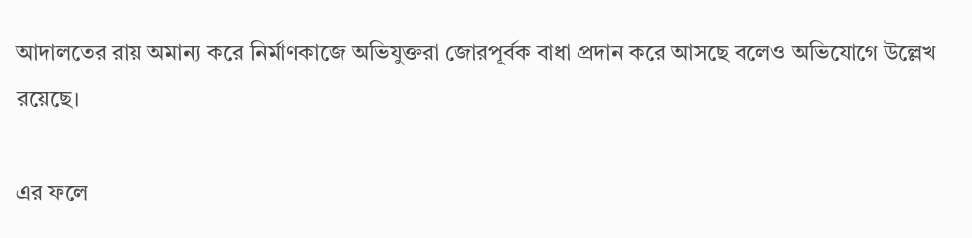আদালতের রায় অমান্য করে নির্মাণকাজে অভিযুক্তরা জোরপূর্বক বাধা প্রদান করে আসছে বলেও অভিযোগে উল্লেখ রয়েছে।

এর ফলে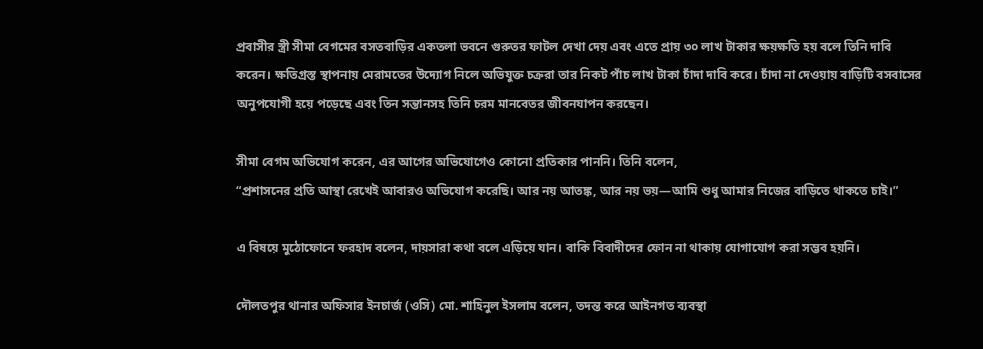প্রবাসীর স্ত্রী সীমা বেগমের বসতবাড়ির একতলা ভবনে গুরুতর ফাটল দেখা দেয় এবং এতে প্রায় ৩০ লাখ টাকার ক্ষয়ক্ষতি হয় বলে তিনি দাবি করেন। ক্ষতিগ্রস্ত স্থাপনায় মেরামতের উদ্যোগ নিলে অভিযুক্ত চক্ররা তার নিকট পাঁচ লাখ টাকা চাঁদা দাবি করে। চাঁদা না দেওয়ায় বাড়িটি বসবাসের অনুপযোগী হয়ে পড়েছে এবং তিন সন্তানসহ তিনি চরম মানবেতর জীবনযাপন করছেন।

সীমা বেগম অভিযোগ করেন, এর আগের অভিযোগেও কোনো প্রতিকার পাননি। তিনি বলেন,
“প্রশাসনের প্রতি আস্থা রেখেই আবারও অভিযোগ করেছি। আর নয় আতঙ্ক, আর নয় ভয়—আমি শুধু আমার নিজের বাড়িতে থাকতে চাই।”

এ বিষয়ে মুঠোফোনে ফরহাদ বলেন, দায়সারা কথা বলে এড়িয়ে যান। বাকি বিবাদীদের ফোন না থাকায় যোগাযোগ করা সম্ভব হয়নি।

দৌলতপুর থানার অফিসার ইনচার্জ (ওসি) মো. শাহিনুল ইসলাম বলেন, তদন্ত করে আইনগত ব্যবস্থা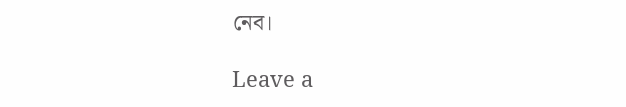নেব।

Leave a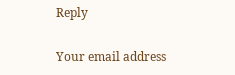Reply

Your email address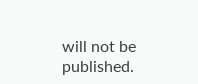will not be published.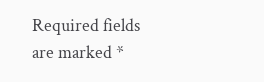Required fields are marked *